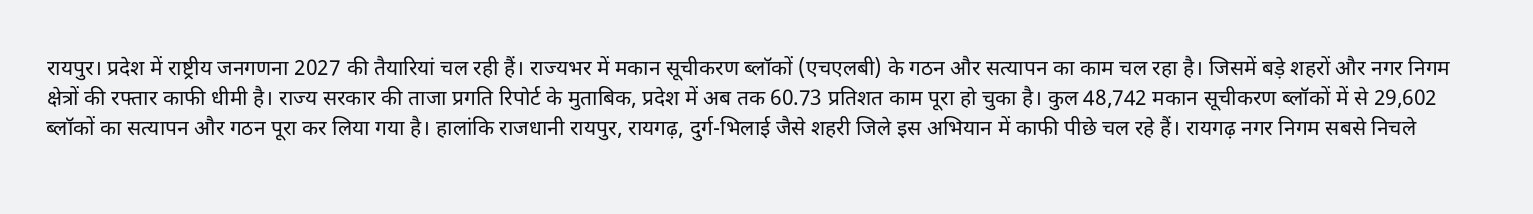रायपुर। प्रदेश में राष्ट्रीय जनगणना 2027 की तैयारियां चल रही हैं। राज्यभर में मकान सूचीकरण ब्लॉकों (एचएलबी) के गठन और सत्यापन का काम चल रहा है। जिसमें बड़े शहरों और नगर निगम क्षेत्रों की रफ्तार काफी धीमी है। राज्य सरकार की ताजा प्रगति रिपोर्ट के मुताबिक, प्रदेश में अब तक 60.73 प्रतिशत काम पूरा हो चुका है। कुल 48,742 मकान सूचीकरण ब्लॉकों में से 29,602 ब्लॉकों का सत्यापन और गठन पूरा कर लिया गया है। हालांकि राजधानी रायपुर, रायगढ़, दुर्ग-भिलाई जैसे शहरी जिले इस अभियान में काफी पीछे चल रहे हैं। रायगढ़ नगर निगम सबसे निचले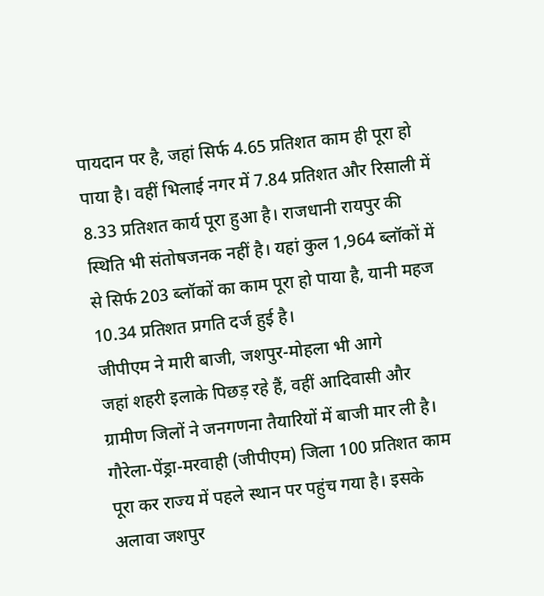पायदान पर है, जहां सिर्फ 4.65 प्रतिशत काम ही पूरा हो पाया है। वहीं भिलाई नगर में 7.84 प्रतिशत और रिसाली में 8.33 प्रतिशत कार्य पूरा हुआ है। राजधानी रायपुर की स्थिति भी संतोषजनक नहीं है। यहां कुल 1,964 ब्लॉकों में से सिर्फ 203 ब्लॉकों का काम पूरा हो पाया है, यानी महज 10.34 प्रतिशत प्रगति दर्ज हुई है।
जीपीएम ने मारी बाजी, जशपुर-मोहला भी आगे
जहां शहरी इलाके पिछड़ रहे हैं, वहीं आदिवासी और ग्रामीण जिलों ने जनगणना तैयारियों में बाजी मार ली है। गौरेला-पेंड्रा-मरवाही (जीपीएम) जिला 100 प्रतिशत काम पूरा कर राज्य में पहले स्थान पर पहुंच गया है। इसके अलावा जशपुर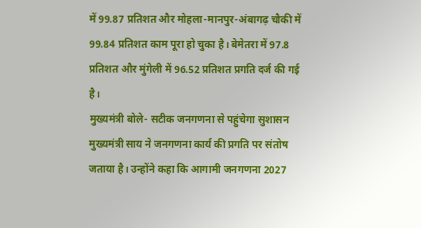में 99.87 प्रतिशत और मोहला-मानपुर-अंबागढ़ चौकी में 99.84 प्रतिशत काम पूरा हो चुका है। बेमेतरा में 97.8 प्रतिशत और मुंगेली में 96.52 प्रतिशत प्रगति दर्ज की गई है।
मुख्यमंत्री बोले- सटीक जनगणना से पहुंचेगा सुशासन
मुख्यमंत्री साय ने जनगणना कार्य की प्रगति पर संतोष जताया है। उन्होंने कहा कि आगामी जनगणना 2027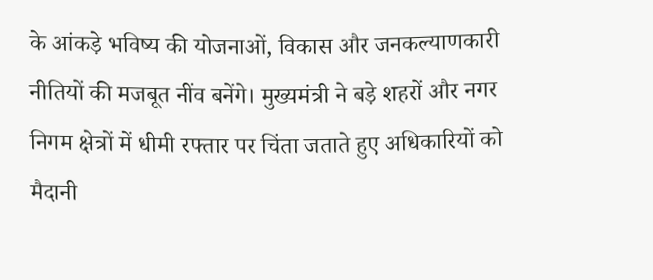के आंकड़े भविष्य की योजनाओं, विकास और जनकल्याणकारी नीतियों की मजबूत नींव बनेंगे। मुख्यमंत्री ने बड़े शहरों और नगर निगम क्षेत्रों में धीमी रफ्तार पर चिंता जताते हुए अधिकारियों को मैदानी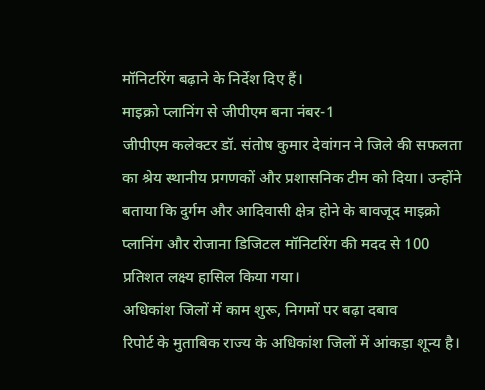मॉनिटरिंग बढ़ाने के निर्देश दिए हैं।
माइक्रो प्लानिंग से जीपीएम बना नंबर-1
जीपीएम कलेक्टर डॉ. संतोष कुमार देवांगन ने जिले की सफलता का श्रेय स्थानीय प्रगणकों और प्रशासनिक टीम को दिया। उन्होंने बताया कि दुर्गम और आदिवासी क्षेत्र होने के बावजूद माइक्रो प्लानिंग और रोजाना डिजिटल मॉनिटरिंग की मदद से 100 प्रतिशत लक्ष्य हासिल किया गया।
अधिकांश जिलों में काम शुरू, निगमों पर बढ़ा दबाव
रिपोर्ट के मुताबिक राज्य के अधिकांश जिलों में आंकड़ा शून्य है।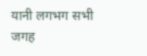यानी लगभग सभी जगह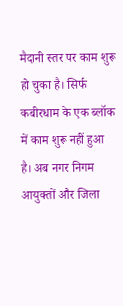मैदानी स्तर पर काम शुरू हो चुका है। सिर्फ कबीरधाम के एक ब्लॉक में काम शुरू नहीं हुआ है। अब नगर निगम आयुक्तों और जिला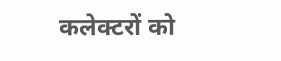कलेक्टरों को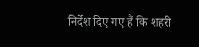निर्देश दिए गए हैं कि शहरी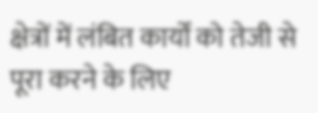क्षेत्रों में लंबित कार्यों को तेजी से पूरा करने के लिए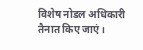विशेष नोडल अधिकारी तैनात किए जाएं।